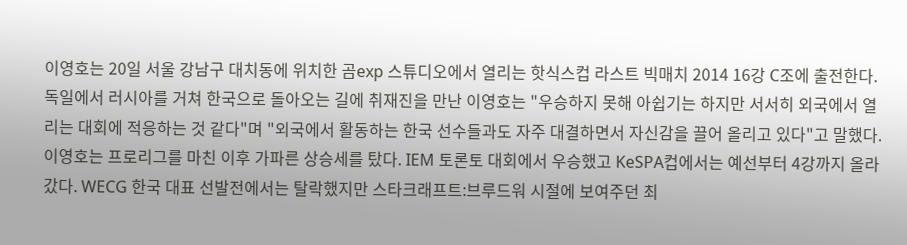이영호는 20일 서울 강남구 대치동에 위치한 곰exp 스튜디오에서 열리는 핫식스컵 라스트 빅매치 2014 16강 C조에 출전한다.
독일에서 러시아를 거쳐 한국으로 돌아오는 길에 취재진을 만난 이영호는 "우승하지 못해 아쉽기는 하지만 서서히 외국에서 열리는 대회에 적응하는 것 같다"며 "외국에서 활동하는 한국 선수들과도 자주 대결하면서 자신감을 끌어 올리고 있다"고 말했다.
이영호는 프로리그를 마친 이후 가파른 상승세를 탔다. IEM 토론토 대회에서 우승했고 KeSPA컵에서는 예선부터 4강까지 올라갔다. WECG 한국 대표 선발전에서는 탈락했지만 스타크래프트:브루드워 시절에 보여주던 최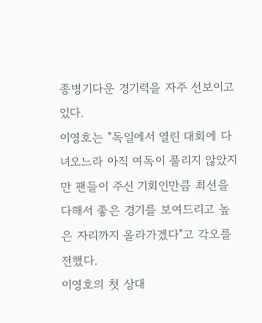종병기다운 경기력을 자주 선보이고 있다.
이영호는 "독일에서 열린 대회에 다녀오느라 아직 여독이 풀리지 않았지만 팬들이 주신 기회인만큼 최선을 다해서 좋은 경기를 보여드리고 높은 자리까지 올라가겠다"고 각오를 전했다.
이영호의 첫 상대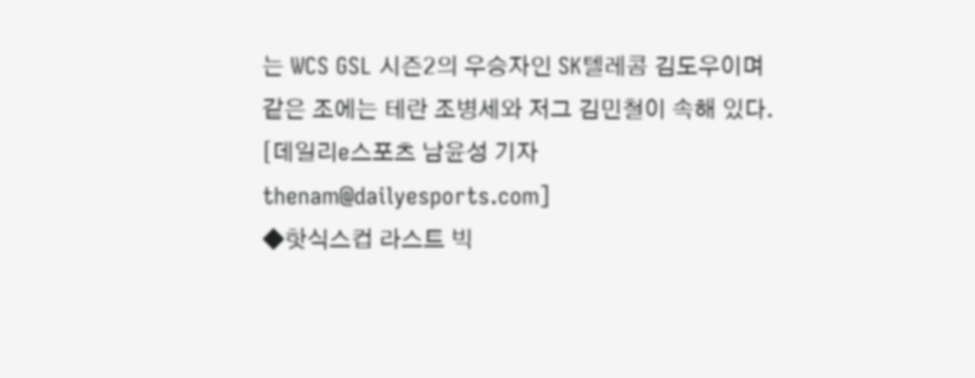는 WCS GSL 시즌2의 우승자인 SK텔레콤 김도우이며 같은 조에는 테란 조병세와 저그 김민철이 속해 있다.
[데일리e스포츠 남윤성 기자 thenam@dailyesports.com]
◆핫식스컵 라스트 빅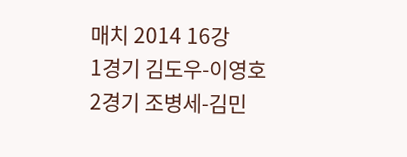매치 2014 16강
1경기 김도우-이영호
2경기 조병세-김민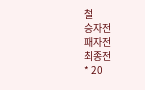철
승자전
패자전
최종전
* 20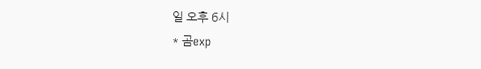일 오후 6시
* 곰exp